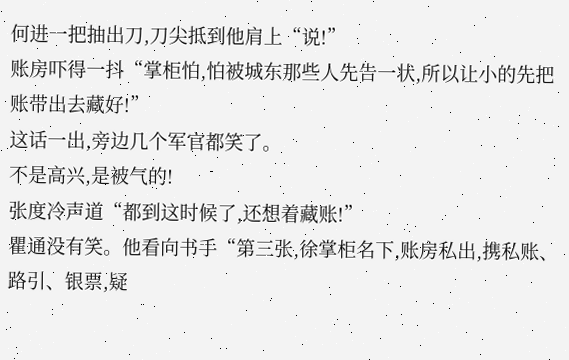何进一把抽出刀,刀尖抵到他肩上“说!”
账房吓得一抖“掌柜怕,怕被城东那些人先告一状,所以让小的先把账带出去藏好!”
这话一出,旁边几个军官都笑了。
不是高兴,是被气的!
张度冷声道“都到这时候了,还想着藏账!”
瞿通没有笑。他看向书手“第三张,徐掌柜名下,账房私出,携私账、路引、银票,疑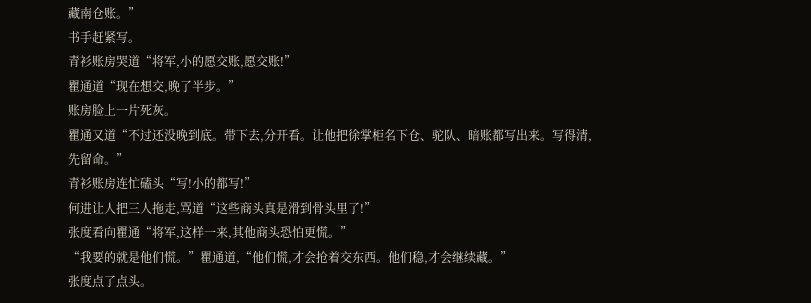藏南仓账。”
书手赶紧写。
青衫账房哭道“将军,小的愿交账,愿交账!”
瞿通道“现在想交,晚了半步。”
账房脸上一片死灰。
瞿通又道“不过还没晚到底。带下去,分开看。让他把徐掌柜名下仓、驼队、暗账都写出来。写得清,先留命。”
青衫账房连忙磕头“写!小的都写!”
何进让人把三人拖走,骂道“这些商头真是滑到骨头里了!”
张度看向瞿通“将军,这样一来,其他商头恐怕更慌。”
“我要的就是他们慌。”瞿通道,“他们慌,才会抢着交东西。他们稳,才会继续藏。”
张度点了点头。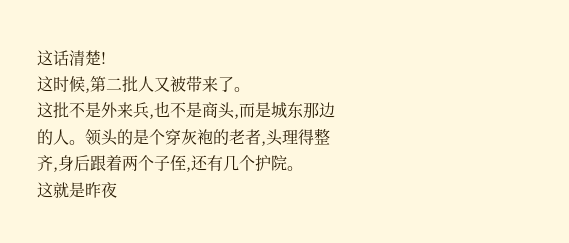这话清楚!
这时候,第二批人又被带来了。
这批不是外来兵,也不是商头,而是城东那边的人。领头的是个穿灰袍的老者,头理得整齐,身后跟着两个子侄,还有几个护院。
这就是昨夜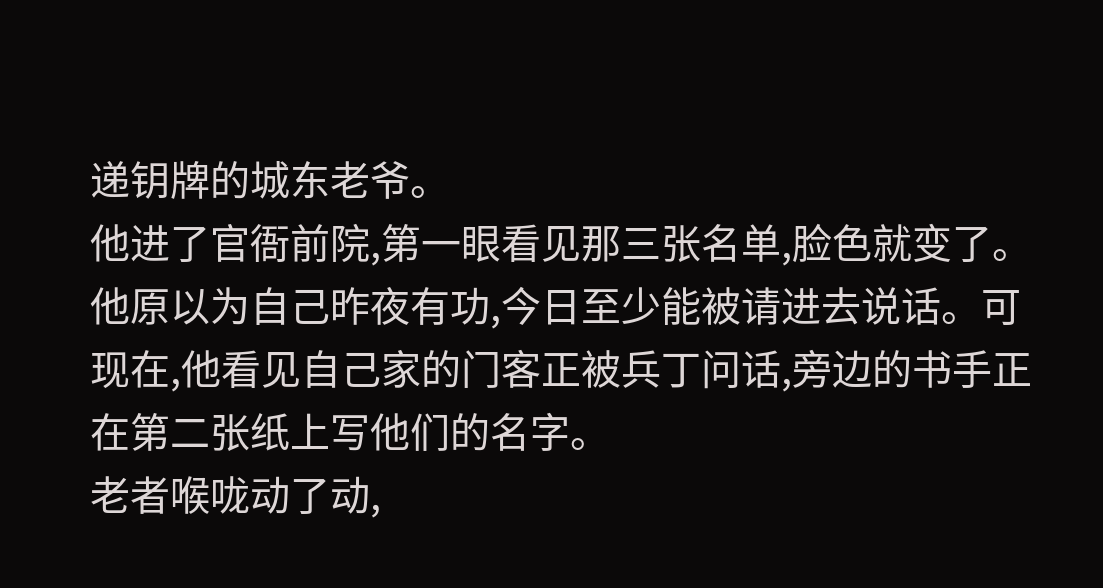递钥牌的城东老爷。
他进了官衙前院,第一眼看见那三张名单,脸色就变了。
他原以为自己昨夜有功,今日至少能被请进去说话。可现在,他看见自己家的门客正被兵丁问话,旁边的书手正在第二张纸上写他们的名字。
老者喉咙动了动,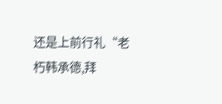还是上前行礼“老朽韩承德,拜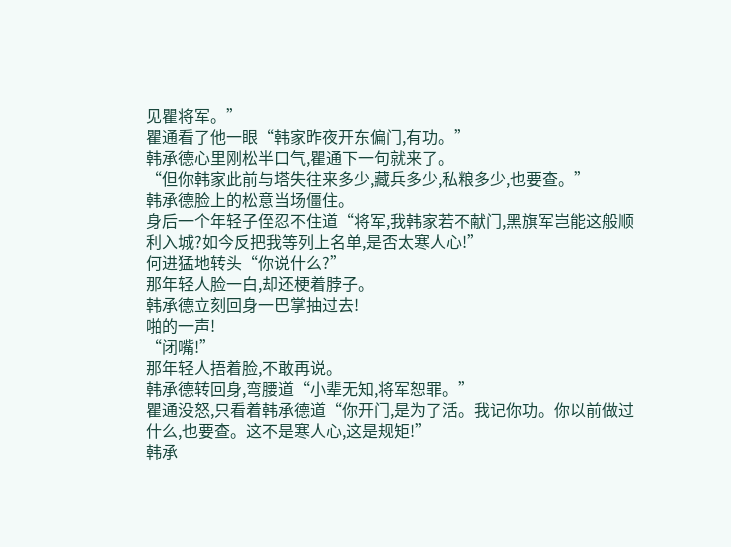见瞿将军。”
瞿通看了他一眼“韩家昨夜开东偏门,有功。”
韩承德心里刚松半口气,瞿通下一句就来了。
“但你韩家此前与塔失往来多少,藏兵多少,私粮多少,也要查。”
韩承德脸上的松意当场僵住。
身后一个年轻子侄忍不住道“将军,我韩家若不献门,黑旗军岂能这般顺利入城?如今反把我等列上名单,是否太寒人心!”
何进猛地转头“你说什么?”
那年轻人脸一白,却还梗着脖子。
韩承德立刻回身一巴掌抽过去!
啪的一声!
“闭嘴!”
那年轻人捂着脸,不敢再说。
韩承德转回身,弯腰道“小辈无知,将军恕罪。”
瞿通没怒,只看着韩承德道“你开门,是为了活。我记你功。你以前做过什么,也要查。这不是寒人心,这是规矩!”
韩承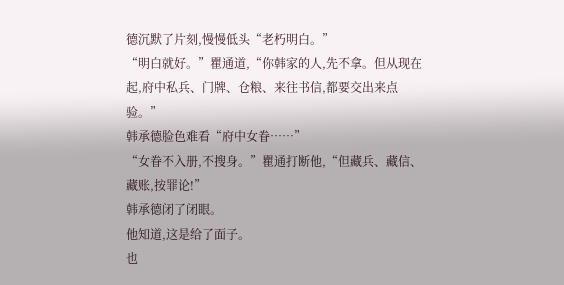德沉默了片刻,慢慢低头“老朽明白。”
“明白就好。”瞿通道,“你韩家的人,先不拿。但从现在起,府中私兵、门牌、仓粮、来往书信,都要交出来点验。”
韩承德脸色难看“府中女眷……”
“女眷不入册,不搜身。”瞿通打断他,“但藏兵、藏信、藏账,按罪论!”
韩承德闭了闭眼。
他知道,这是给了面子。
也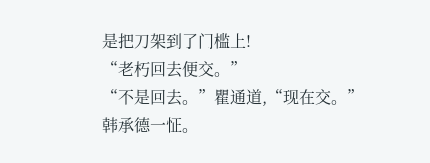是把刀架到了门槛上!
“老朽回去便交。”
“不是回去。”瞿通道,“现在交。”
韩承德一怔。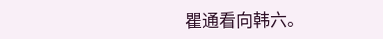瞿通看向韩六。